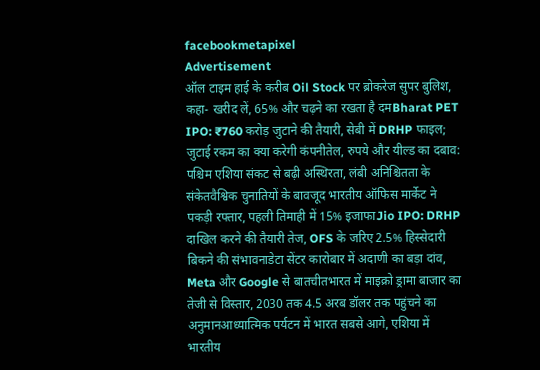facebookmetapixel
Advertisement
ऑल टाइम हाई के करीब Oil Stock पर ब्रोकरेज सुपर बुलिश, कहा- खरीद लें, 65% और चढ़ने का रखता है दमBharat PET IPO: ₹760 करोड़ जुटाने की तैयारी, सेबी में DRHP फाइल; जुटाई रकम का क्या करेगी कंपनीतेल, रुपये और यील्ड का दबाव: पश्चिम एशिया संकट से बढ़ी अस्थिरता, लंबी अनिश्चितता के संकेतवैश्विक चुनातियों के बावजूद भारतीय ऑफिस मार्केट ने पकड़ी रफ्तार, पहली तिमाही में 15% इजाफाJio IPO: DRHP दाखिल करने की तैयारी तेज, OFS के जरिए 2.5% हिस्सेदारी बिकने की संभावनाडेटा सेंटर कारोबार में अदाणी का बड़ा दांव, Meta और Google से बातचीतभारत में माइक्रो ड्रामा बाजार का तेजी से विस्तार, 2030 तक 4.5 अरब डॉलर तक पहुंचने का अनुमानआध्यात्मिक पर्यटन में भारत सबसे आगे, एशिया में भारतीय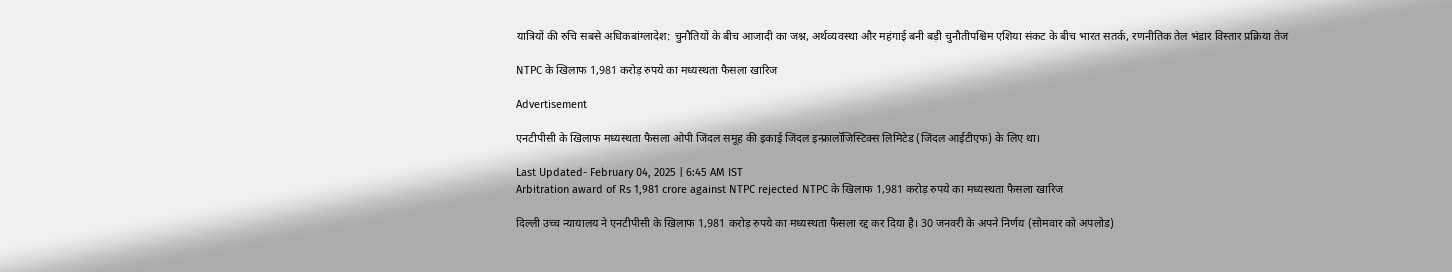यात्रियों की रुचि सबसे अधिकबांग्लादेश: चुनौतियों के बीच आजादी का जश्न, अर्थव्यवस्था और महंगाई बनी बड़ी चुनौतीपश्चिम एशिया संकट के बीच भारत सतर्क, रणनीतिक तेल भंडार विस्तार प्रक्रिया तेज

NTPC के खिलाफ 1,981 करोड़ रुपये का मध्यस्थता फैसला खारिज

Advertisement

एनटीपीसी के खिलाफ मध्यस्थता फैसला ओपी जिंदल समूह की इकाई जिंदल इन्फ्रालॉजिस्टिक्स लिमिटेड (जिंदल आईटीएफ) के लिए था।

Last Updated- February 04, 2025 | 6:45 AM IST
Arbitration award of Rs 1,981 crore against NTPC rejected NTPC के खिलाफ 1,981 करोड़ रुपये का मध्यस्थता फैसला खारिज

दिल्ली उच्च न्यायालय ने एनटीपीसी के खिलाफ 1,981 करोड़ रुपये का मध्यस्थता फैसला रद्द कर दिया है। 30 जनवरी के अपने निर्णय (सोमवार को अपलोड)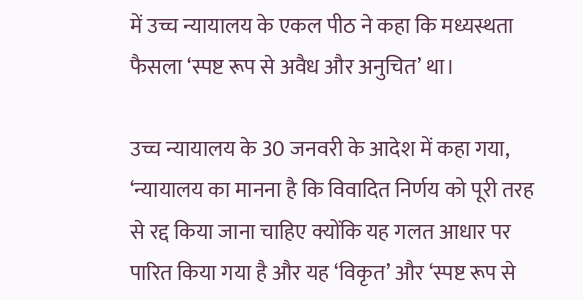में उच्च न्यायालय के एकल पीठ ने कहा कि मध्यस्थता फैसला ‘स्पष्ट रूप से अवैध और अनुचित’ था।

उच्च न्यायालय के 30 जनवरी के आदेश में कहा गया, ‘न्यायालय का मानना है कि विवादित निर्णय को पूरी तरह से रद्द किया जाना चाहिए क्योंकि यह गलत आधार पर पारित किया गया है और यह ‘विकृत’ और ‘स्पष्ट रूप से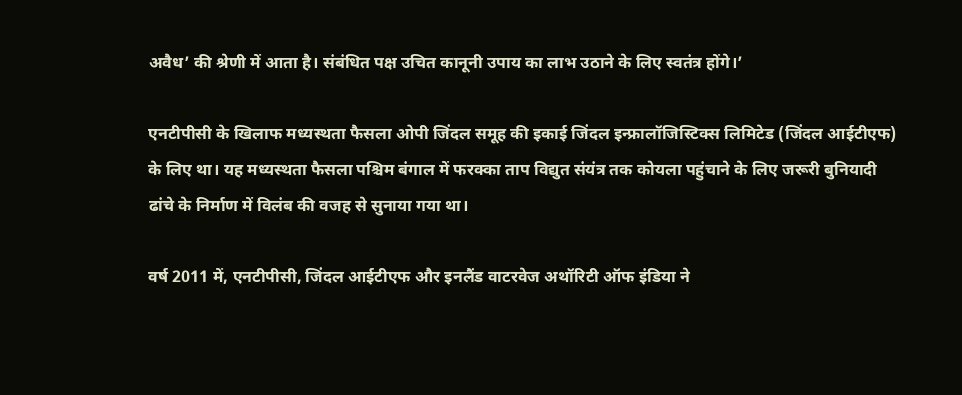अवैध’ की श्रेणी में आता है। संबंधित पक्ष उचित कानूनी उपाय का लाभ उठाने के लिए स्वतंत्र होंगे।’

एनटीपीसी के खिलाफ मध्यस्थता फैसला ओपी जिंदल समूह की इकाई जिंदल इन्फ्रालॉजिस्टिक्स लिमिटेड (जिंदल आईटीएफ) के लिए था। यह मध्यस्थता फैसला पश्चिम बंगाल में फरक्का ताप विद्युत संयंत्र तक कोयला पहुंचाने के लिए जरूरी बुनियादी ढांचे के निर्माण में विलंब की वजह से सुनाया गया था।

वर्ष 2011 में, एनटीपीसी, जिंदल आईटीएफ और इनलैंड वाटरवेज अथॉरिटी ऑफ इंडिया ने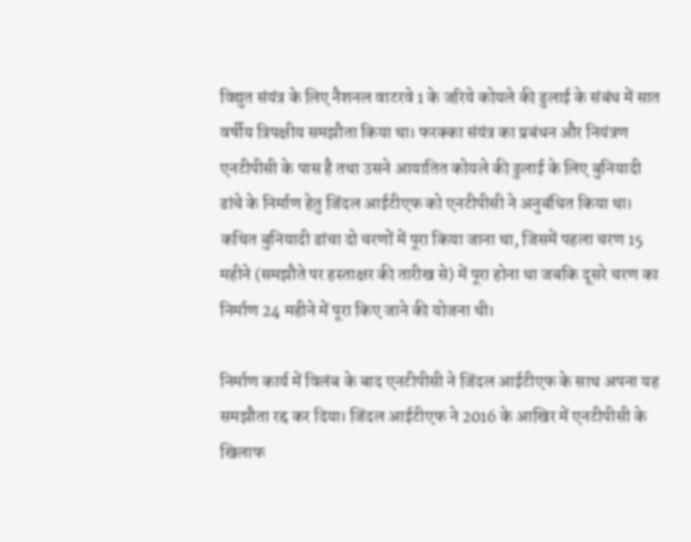विद्युत संयंत्र के लिए नैशनल वाटरवे 1 के जरिये कोयले की ढुलाई के संबंध में सात वर्षीय त्रिपक्षीय समझौता किया था। फरक्का संयंत्र का प्रबंधन और नियंत्रण एनटीपीसी के पास है तथा उसने आयातित कोयले की ढुलाई के लिए बुनियादी ढांचे के निर्माण हेतु जिंदल आईटीएफ को एनटीपीसी ने अनुबंधित किया था। कथित बुनियादी ढांचा दो चरणों में पूरा किया जाना था, जिसमें पहला चरण 15 महीने (समझौते पर हस्ताक्षर की तारीख से) में पूरा होना था जबकि दूसरे चरण का निर्माण 24 महीने में पूरा किए जाने की योजना थी।

निर्माण कार्य में विलंब के बाद एनटीपीसी ने जिंदल आईटीएफ के साथ अपना यह समझौता रद्द कर दिया। जिंदल आईटीएफ ने 2016 के आखिर में एनटीपीसी के खिलाफ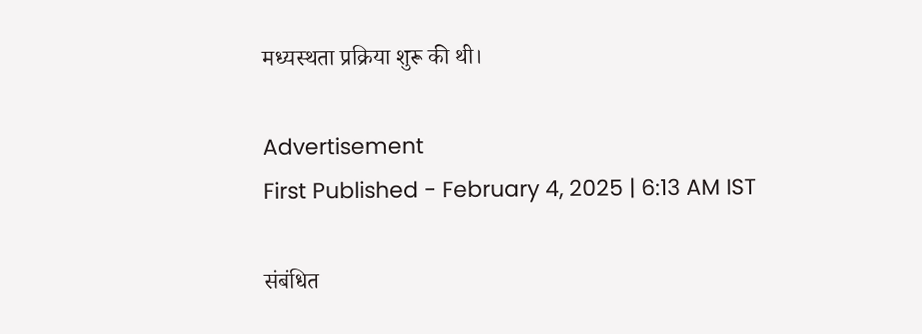मध्यस्थता प्रक्रिया शुरू की थी।

Advertisement
First Published - February 4, 2025 | 6:13 AM IST

संबंधित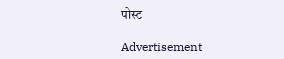पोस्ट

Advertisement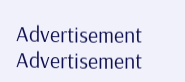Advertisement
Advertisement